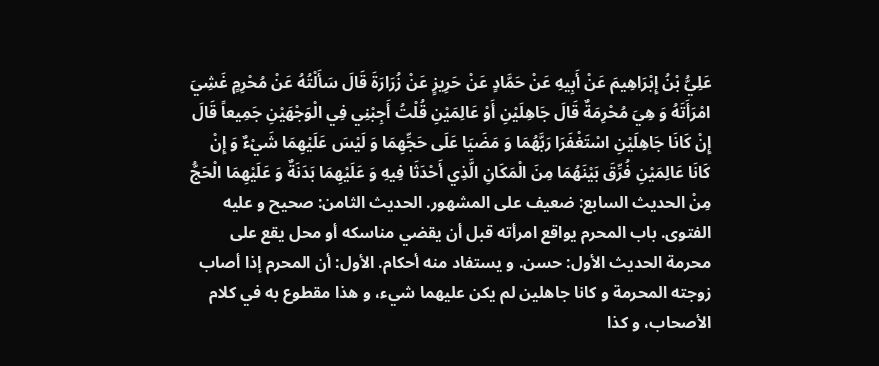عَلِيُّ بْنُ إِبْرَاهِيمَ عَنْ أَبِيهِ عَنْ حَمَّادٍ عَنْ حَرِيزٍ عَنْ زُرَارَةَ قَالَ سَأَلْتُهُ عَنْ مُحْرِمٍ غَشِيَ امْرَأَتَهُ وَ هِيَ مُحْرِمَةٌ قَالَ جَاهِلَيْنِ أَوْ عَالِمَيْنِ قُلْتُ أَجِبْنِي فِي الْوَجْهَيْنِ جَمِيعاً قَالَ إِنْ كَانَا جَاهِلَيْنِ اسْتَغْفَرَا رَبَّهُمَا وَ مَضَيَا عَلَى حَجِّهِمَا وَ لَيْسَ عَلَيْهِمَا شَيْءٌ وَ إِنْ كَانَا عَالِمَيْنِ فُرِّقَ بَيْنَهُمَا مِنَ الْمَكَانِ الَّذِي أَحْدَثَا فِيهِ وَ عَلَيْهِمَا بَدَنَةٌ وَ عَلَيْهِمَا الْحَجُّ مِنْ الحديث السابع: ضعيف على المشهور. الحديث الثامن: صحيح و عليه الفتوى. باب المحرم يواقع امرأته قبل أن يقضي مناسكه أو محل يقع على محرمة الحديث الأول: حسن. و يستفاد منه أحكام. الأول: أن المحرم إذا أصاب زوجته المحرمة و كانا جاهلين لم يكن عليهما شيء، و هذا مقطوع به في كلام الأصحاب، و كذا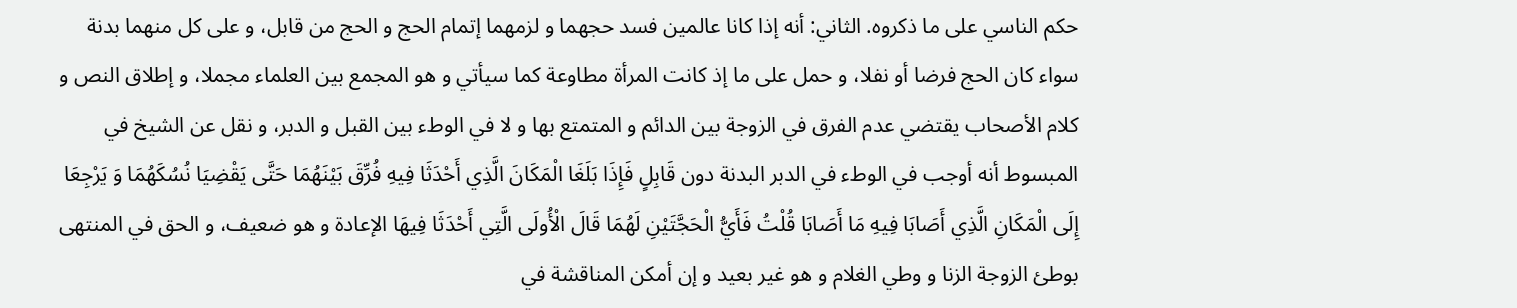حكم الناسي على ما ذكروه. الثاني: أنه إذا كانا عالمين فسد حجهما و لزمهما إتمام الحج و الحج من قابل، و على كل منهما بدنة سواء كان الحج فرضا أو نفلا، و حمل على ما إذ كانت المرأة مطاوعة كما سيأتي و هو المجمع بين العلماء مجملا، و إطلاق النص و كلام الأصحاب يقتضي عدم الفرق في الزوجة بين الدائم و المتمتع بها و لا في الوطء بين القبل و الدبر، و نقل عن الشيخ في المبسوط أنه أوجب في الوطء في الدبر البدنة دون قَابِلٍ فَإِذَا بَلَغَا الْمَكَانَ الَّذِي أَحْدَثَا فِيهِ فُرِّقَ بَيْنَهُمَا حَتَّى يَقْضِيَا نُسُكَهُمَا وَ يَرْجِعَا إِلَى الْمَكَانِ الَّذِي أَصَابَا فِيهِ مَا أَصَابَا قُلْتُ فَأَيُّ الْحَجَّتَيْنِ لَهُمَا قَالَ الْأُولَى الَّتِي أَحْدَثَا فِيهَا الإعادة و هو ضعيف، و الحق في المنتهى بوطئ الزوجة الزنا و وطي الغلام و هو غير بعيد و إن أمكن المناقشة في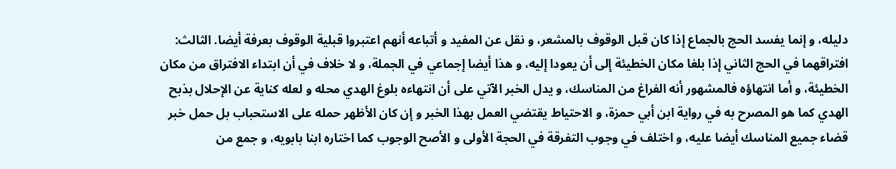دليله، و إنما يفسد الحج بالجماع إذا كان قبل الوقوف بالمشعر، و نقل عن المفيد و أتباعه أنهم اعتبروا قبلية الوقوف بعرفة أيضا. الثالث: افتراقهما في الحج الثاني إذا بلغا مكان الخطيئة إلى أن يعودا إليه، و هذا أيضا إجماعي في الجملة، و لا خلاف في أن ابتداء الافتراق من مكان الخطيئة، و أما انتهاؤه فالمشهور أنه الفراغ من المناسك، و يدل الخبر الآتي على أن انتهاءه بلوغ الهدي محله و لعله كناية عن الإحلال بذبح الهدي كما هو المصرح به في رواية ابن أبي حمزة، و الاحتياط يقتضي العمل بهذا الخبر و إن كان الأظهر حمله على الاستحباب بل حمل خبر قضاء جميع المناسك أيضا عليه، و اختلف في وجوب التفرقة في الحجة الأولى و الأصح الوجوب كما اختاره ابنا بابويه، و جمع من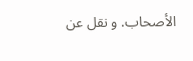الأصحاب. و نقل عن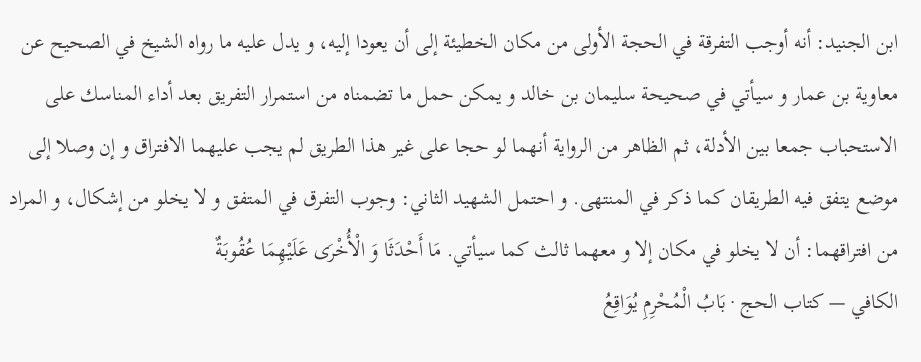ابن الجنيد: أنه أوجب التفرقة في الحجة الأولى من مكان الخطيئة إلى أن يعودا إليه، و يدل عليه ما رواه الشيخ في الصحيح عن معاوية بن عمار و سيأتي في صحيحة سليمان بن خالد و يمكن حمل ما تضمناه من استمرار التفريق بعد أداء المناسك على الاستحباب جمعا بين الأدلة، ثم الظاهر من الرواية أنهما لو حجا على غير هذا الطريق لم يجب عليهما الافتراق و إن وصلا إلى موضع يتفق فيه الطريقان كما ذكر في المنتهى. و احتمل الشهيد الثاني: وجوب التفرق في المتفق و لا يخلو من إشكال، و المراد من افتراقهما: أن لا يخلو في مكان إلا و معهما ثالث كما سيأتي. مَا أَحْدَثَا وَ الْأُخْرَى عَلَيْهِمَا عُقُوبَةٌ
الكافي — كتاب الحج · بَابُ الْمُحْرِمِ يُوَاقِعُ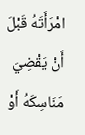امْرَأَتَهُ قَبْلَ أَنْ يَقْضِيَ مَنَاسِكَهُ أَوْ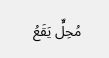مُحِلٍّ يَقَعُ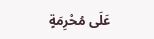عَلَى مُحْرِمَةٍ